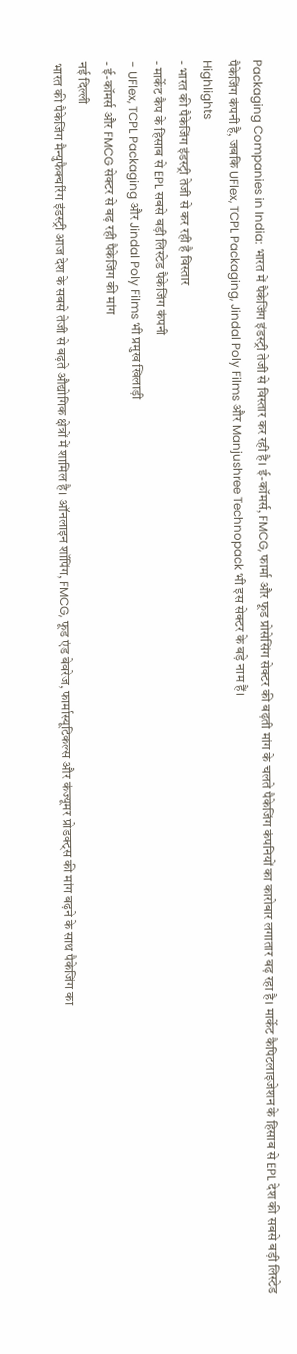Packaging Companies in India: भारत में पैकेजिंग इंडस्ट्री तेजी से विस्तार कर रही है। ई-कॉमर्स, FMCG, फार्मा और फूड प्रोसेसिंग सेक्टर की बढ़ती मांग के चलते पैकेजिंग कंपनियों का कारोबार लगातार बढ़ रहा है। मार्केट कैपिटलाइजेशन के हिसाब से EPL देश की सबसे बड़ी लिस्टेड पैकेजिंग कंपनी है, जबकि UFlex, TCPL Packaging, Jindal Poly Films और Manjushree Technopack भी इस सेक्टर के बड़े नाम हैं।
Highlights
- भारत की पैकेजिंग इंडस्ट्री तेजी से कर रही है विस्तार
- मार्केट कैप के हिसाब से EPL सबसे बड़ी लिस्टेड पैकेजिंग कंपनी
- UFlex, TCPL Packaging और Jindal Poly Films भी प्रमुख खिलाड़ी
- ई-कॉमर्स और FMCG सेक्टर से बढ़ रही पैकेजिंग की मांग
नई दिल्ली
भारत की पैकेजिंग मैन्युफैक्चरिंग इंडस्ट्री आज देश के सबसे तेजी से बढ़ते औद्योगिक क्षेत्रों में शामिल है। ऑनलाइन शॉपिंग, FMCG, फूड एंड बेवरेज, फार्मास्यूटिकल्स और कंज्यूमर प्रोडक्ट्स की मांग बढ़ने के साथ पैकेजिंग का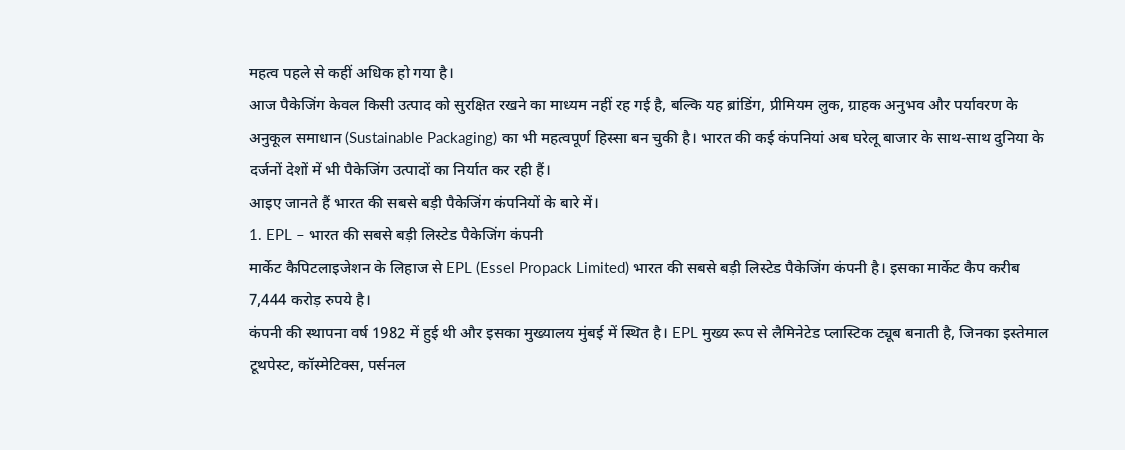महत्व पहले से कहीं अधिक हो गया है।
आज पैकेजिंग केवल किसी उत्पाद को सुरक्षित रखने का माध्यम नहीं रह गई है, बल्कि यह ब्रांडिंग, प्रीमियम लुक, ग्राहक अनुभव और पर्यावरण के अनुकूल समाधान (Sustainable Packaging) का भी महत्वपूर्ण हिस्सा बन चुकी है। भारत की कई कंपनियां अब घरेलू बाजार के साथ-साथ दुनिया के दर्जनों देशों में भी पैकेजिंग उत्पादों का निर्यात कर रही हैं।
आइए जानते हैं भारत की सबसे बड़ी पैकेजिंग कंपनियों के बारे में।
1. EPL – भारत की सबसे बड़ी लिस्टेड पैकेजिंग कंपनी
मार्केट कैपिटलाइजेशन के लिहाज से EPL (Essel Propack Limited) भारत की सबसे बड़ी लिस्टेड पैकेजिंग कंपनी है। इसका मार्केट कैप करीब 7,444 करोड़ रुपये है।
कंपनी की स्थापना वर्ष 1982 में हुई थी और इसका मुख्यालय मुंबई में स्थित है। EPL मुख्य रूप से लैमिनेटेड प्लास्टिक ट्यूब बनाती है, जिनका इस्तेमाल टूथपेस्ट, कॉस्मेटिक्स, पर्सनल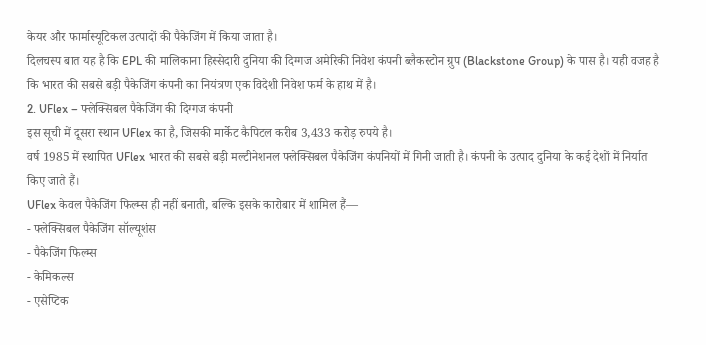केयर और फार्मास्यूटिकल उत्पादों की पैकेजिंग में किया जाता है।
दिलचस्प बात यह है कि EPL की मालिकाना हिस्सेदारी दुनिया की दिग्गज अमेरिकी निवेश कंपनी ब्लैकस्टोन ग्रुप (Blackstone Group) के पास है। यही वजह है कि भारत की सबसे बड़ी पैकेजिंग कंपनी का नियंत्रण एक विदेशी निवेश फर्म के हाथ में है।
2. UFlex – फ्लेक्सिबल पैकेजिंग की दिग्गज कंपनी
इस सूची में दूसरा स्थान UFlex का है, जिसकी मार्केट कैपिटल करीब 3,433 करोड़ रुपये है।
वर्ष 1985 में स्थापित UFlex भारत की सबसे बड़ी मल्टीनेशनल फ्लेक्सिबल पैकेजिंग कंपनियों में गिनी जाती है। कंपनी के उत्पाद दुनिया के कई देशों में निर्यात किए जाते हैं।
UFlex केवल पैकेजिंग फिल्म्स ही नहीं बनाती, बल्कि इसके कारोबार में शामिल हैं—
- फ्लेक्सिबल पैकेजिंग सॉल्यूशंस
- पैकेजिंग फिल्म्स
- केमिकल्स
- एसेप्टिक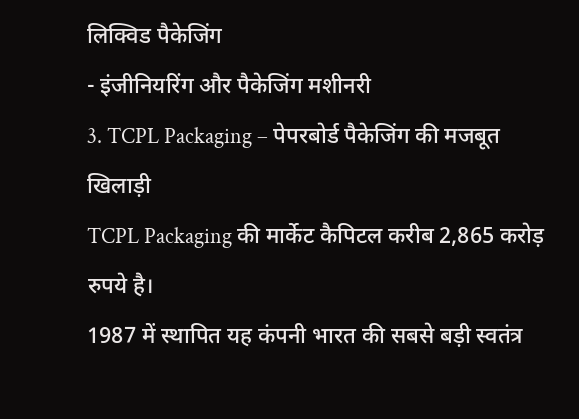लिक्विड पैकेजिंग
- इंजीनियरिंग और पैकेजिंग मशीनरी
3. TCPL Packaging – पेपरबोर्ड पैकेजिंग की मजबूत खिलाड़ी
TCPL Packaging की मार्केट कैपिटल करीब 2,865 करोड़ रुपये है।
1987 में स्थापित यह कंपनी भारत की सबसे बड़ी स्वतंत्र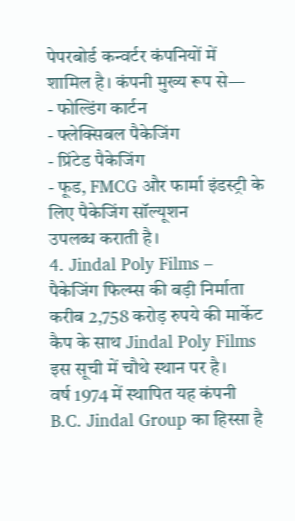पेपरबोर्ड कन्वर्टर कंपनियों में शामिल है। कंपनी मुख्य रूप से—
- फोल्डिंग कार्टन
- फ्लेक्सिबल पैकेजिंग
- प्रिंटेड पैकेजिंग
- फूड, FMCG और फार्मा इंडस्ट्री के लिए पैकेजिंग सॉल्यूशन
उपलब्ध कराती है।
4. Jindal Poly Films – पैकेजिंग फिल्म्स की बड़ी निर्माता
करीब 2,758 करोड़ रुपये की मार्केट कैप के साथ Jindal Poly Films इस सूची में चौथे स्थान पर है।
वर्ष 1974 में स्थापित यह कंपनी B.C. Jindal Group का हिस्सा है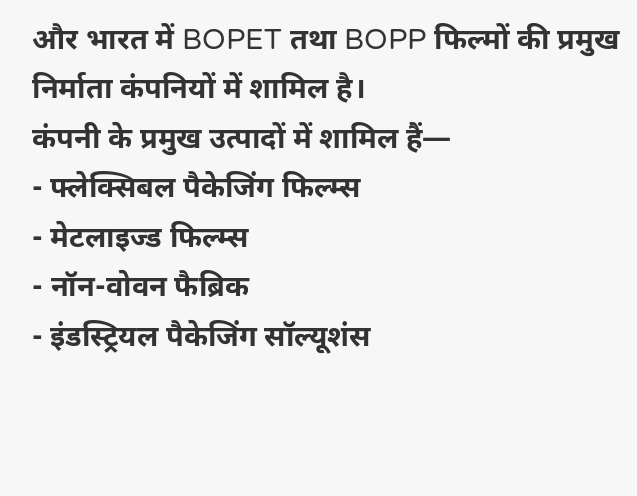और भारत में BOPET तथा BOPP फिल्मों की प्रमुख निर्माता कंपनियों में शामिल है।
कंपनी के प्रमुख उत्पादों में शामिल हैं—
- फ्लेक्सिबल पैकेजिंग फिल्म्स
- मेटलाइज्ड फिल्म्स
- नॉन-वोवन फैब्रिक
- इंडस्ट्रियल पैकेजिंग सॉल्यूशंस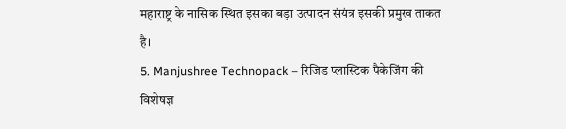महाराष्ट्र के नासिक स्थित इसका बड़ा उत्पादन संयंत्र इसकी प्रमुख ताकत है।
5. Manjushree Technopack – रिजिड प्लास्टिक पैकेजिंग की विशेषज्ञ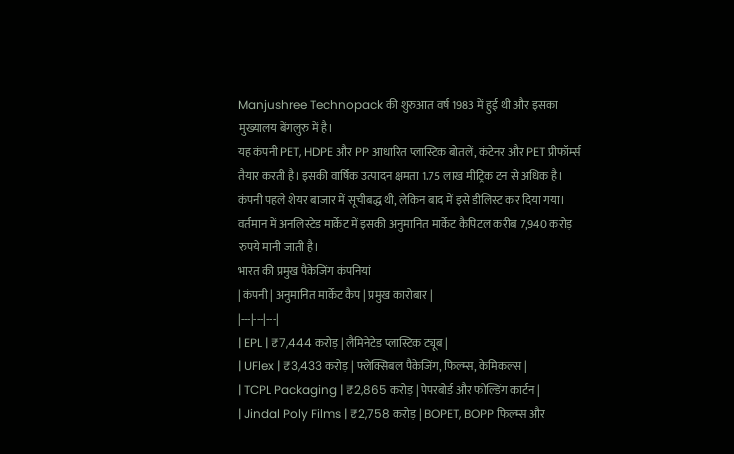Manjushree Technopack की शुरुआत वर्ष 1983 में हुई थी और इसका मुख्यालय बेंगलुरु में है।
यह कंपनी PET, HDPE और PP आधारित प्लास्टिक बोतलें, कंटेनर और PET प्रीफॉर्म्स तैयार करती है। इसकी वार्षिक उत्पादन क्षमता 1.75 लाख मीट्रिक टन से अधिक है।
कंपनी पहले शेयर बाजार में सूचीबद्ध थी, लेकिन बाद में इसे डीलिस्ट कर दिया गया। वर्तमान में अनलिस्टेड मार्केट में इसकी अनुमानित मार्केट कैपिटल करीब 7,940 करोड़ रुपये मानी जाती है।
भारत की प्रमुख पैकेजिंग कंपनियां
| कंपनी | अनुमानित मार्केट कैप | प्रमुख कारोबार |
|---|---|---|
| EPL | ₹7,444 करोड़ | लैमिनेटेड प्लास्टिक ट्यूब |
| UFlex | ₹3,433 करोड़ | फ्लेक्सिबल पैकेजिंग, फिल्म्स, केमिकल्स |
| TCPL Packaging | ₹2,865 करोड़ | पेपरबोर्ड और फोल्डिंग कार्टन |
| Jindal Poly Films | ₹2,758 करोड़ | BOPET, BOPP फिल्म्स और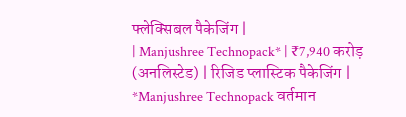फ्लेक्सिबल पैकेजिंग |
| Manjushree Technopack* | ₹7,940 करोड़ (अनलिस्टेड) | रिजिड प्लास्टिक पैकेजिंग |
*Manjushree Technopack वर्तमान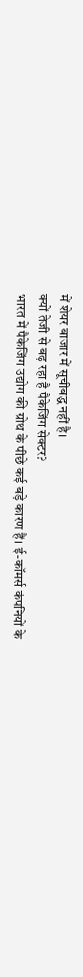में शेयर बाजार में सूचीबद्ध नहीं है।
क्यों तेजी से बढ़ रहा है पैकेजिंग सेक्टर?
भारत में पैकेजिंग उद्योग की ग्रोथ के पीछे कई बड़े कारण हैं। ई-कॉमर्स कंपनियों के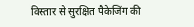विस्तार से सुरक्षित पैकेजिंग की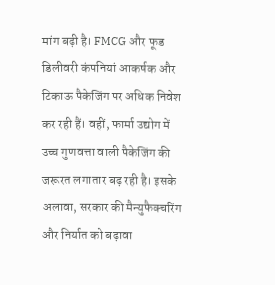मांग बढ़ी है। FMCG और फूड डिलीवरी कंपनियां आकर्षक और टिकाऊ पैकेजिंग पर अधिक निवेश कर रही हैं। वहीं, फार्मा उद्योग में उच्च गुणवत्ता वाली पैकेजिंग की जरूरत लगातार बढ़ रही है। इसके अलावा, सरकार की मैन्युफैक्चरिंग और निर्यात को बढ़ावा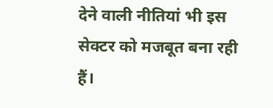देने वाली नीतियां भी इस सेक्टर को मजबूत बना रही हैं।